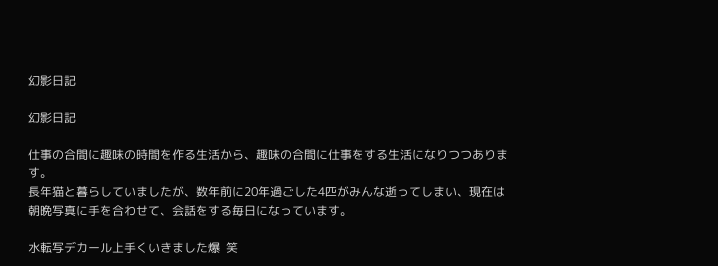幻影日記

幻影日記

仕事の合間に趣味の時間を作る生活から、趣味の合間に仕事をする生活になりつつあります。
長年猫と暮らしていましたが、数年前に20年過ごした4匹がみんな逝ってしまい、現在は朝晩写真に手を合わせて、会話をする毎日になっています。

水転写デカール上手くいきました爆  笑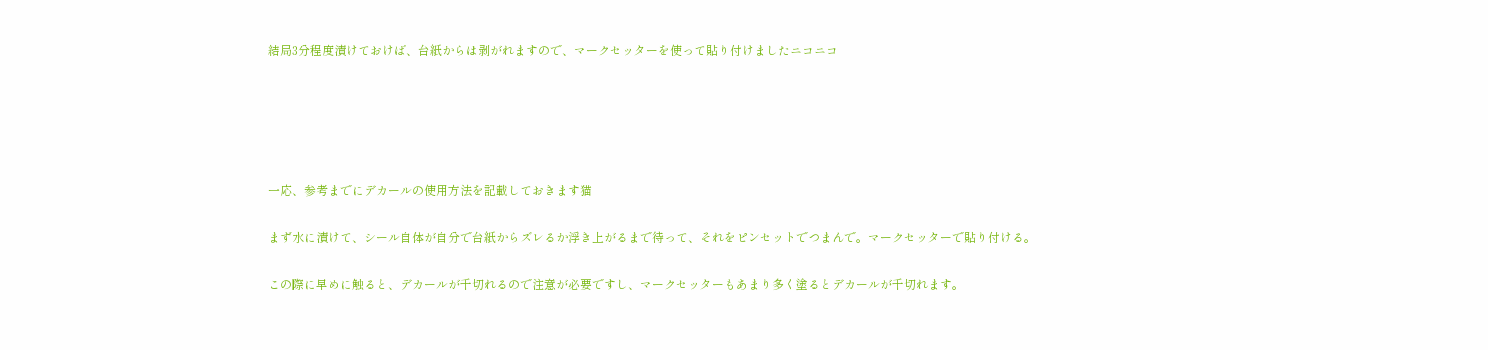結局3分程度漬けておけば、台紙からは剥がれますので、マークセッターを使って貼り付けましたニコニコ





一応、参考までにデカールの使用方法を記載しておきます猫

まず水に漬けて、シール自体が自分で台紙からズレるか浮き上がるまで待って、それをピンセットでつまんで。マークセッターで貼り付ける。

この際に早めに触ると、デカールが千切れるので注意が必要ですし、マークセッターもあまり多く塗るとデカールが千切れます。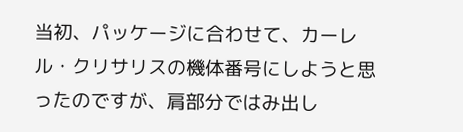当初、パッケージに合わせて、カーレル・クリサリスの機体番号にしようと思ったのですが、肩部分ではみ出し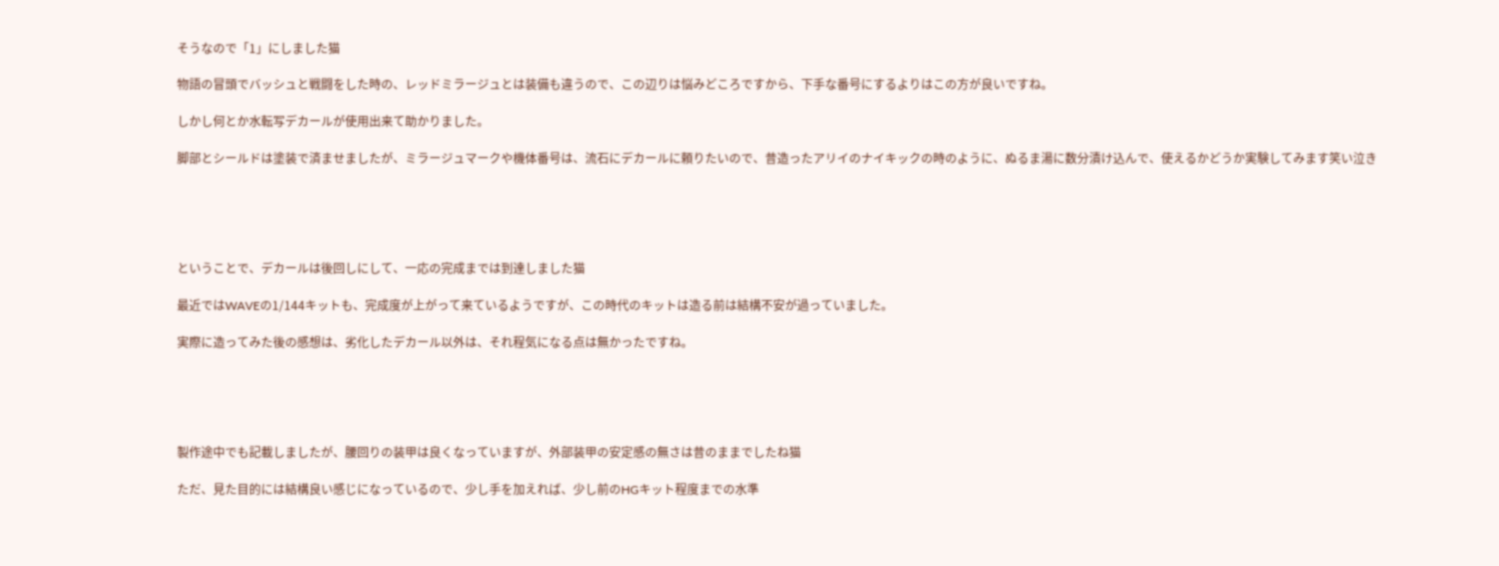そうなので「1」にしました猫

物語の冒頭でバッシュと戦闘をした時の、レッドミラージュとは装備も違うので、この辺りは悩みどころですから、下手な番号にするよりはこの方が良いですね。

しかし何とか水転写デカールが使用出来て助かりました。

脚部とシールドは塗装で済ませましたが、ミラージュマークや機体番号は、流石にデカールに頼りたいので、昔造ったアリイのナイキックの時のように、ぬるま湯に数分漬け込んで、使えるかどうか実験してみます笑い泣き





ということで、デカールは後回しにして、一応の完成までは到達しました猫

最近ではWAVEの1/144キットも、完成度が上がって来ているようですが、この時代のキットは造る前は結構不安が過っていました。

実際に造ってみた後の感想は、劣化したデカール以外は、それ程気になる点は無かったですね。





製作途中でも記載しましたが、腰回りの装甲は良くなっていますが、外部装甲の安定感の無さは昔のままでしたね猫

ただ、見た目的には結構良い感じになっているので、少し手を加えれば、少し前のHGキット程度までの水準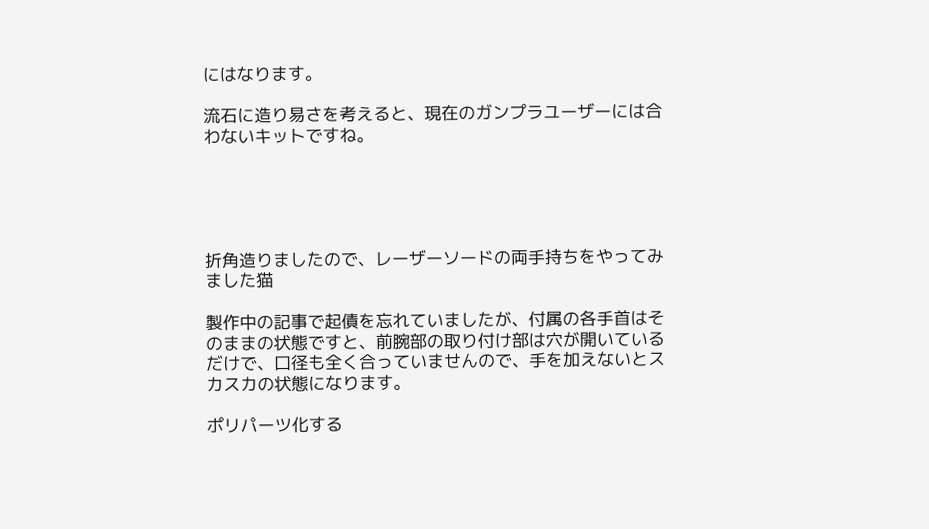にはなります。

流石に造り易さを考えると、現在のガンプラユーザーには合わないキットですね。





折角造りましたので、レーザーソードの両手持ちをやってみました猫

製作中の記事で起債を忘れていましたが、付属の各手首はそのままの状態ですと、前腕部の取り付け部は穴が開いているだけで、口径も全く合っていませんので、手を加えないとスカスカの状態になります。

ポリパーツ化する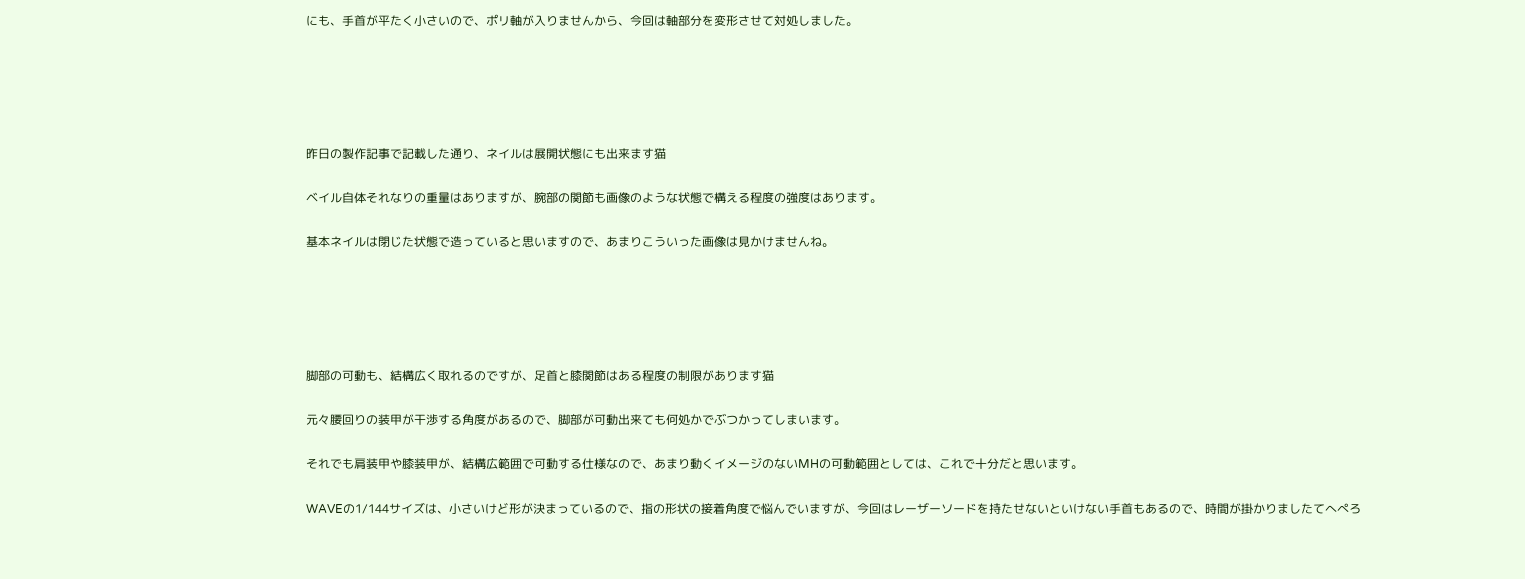にも、手首が平たく小さいので、ポリ軸が入りませんから、今回は軸部分を変形させて対処しました。





昨日の製作記事で記載した通り、ネイルは展開状態にも出来ます猫

ベイル自体それなりの重量はありますが、腕部の関節も画像のような状態で構える程度の強度はあります。

基本ネイルは閉じた状態で造っていると思いますので、あまりこういった画像は見かけませんね。





脚部の可動も、結構広く取れるのですが、足首と膝関節はある程度の制限があります猫

元々腰回りの装甲が干渉する角度があるので、脚部が可動出来ても何処かでぶつかってしまいます。

それでも肩装甲や膝装甲が、結構広範囲で可動する仕様なので、あまり動くイメージのないMHの可動範囲としては、これで十分だと思います。

WAVEの1/144サイズは、小さいけど形が決まっているので、指の形状の接着角度で悩んでいますが、今回はレーザーソードを持たせないといけない手首もあるので、時間が掛かりましたてへぺろ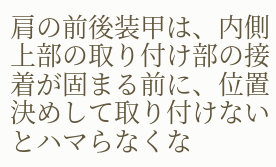肩の前後装甲は、内側上部の取り付け部の接着が固まる前に、位置決めして取り付けないとハマらなくな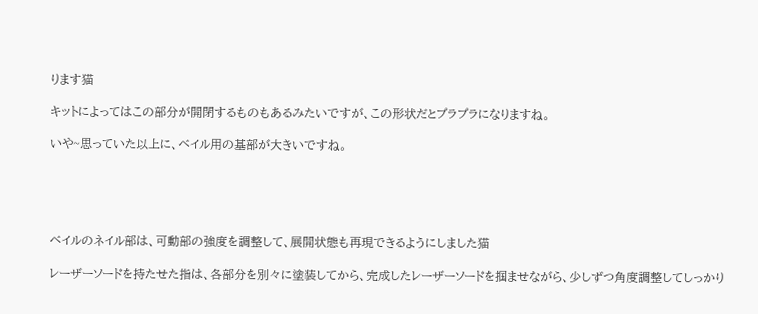ります猫

キットによってはこの部分が開閉するものもあるみたいですが、この形状だとプラプラになりますね。

いや~思っていた以上に、ベイル用の基部が大きいですね。





ベイルのネイル部は、可動部の強度を調整して、展開状態も再現できるようにしました猫

レーザーソードを持たせた指は、各部分を別々に塗装してから、完成したレーザーソードを掴ませながら、少しずつ角度調整してしっかり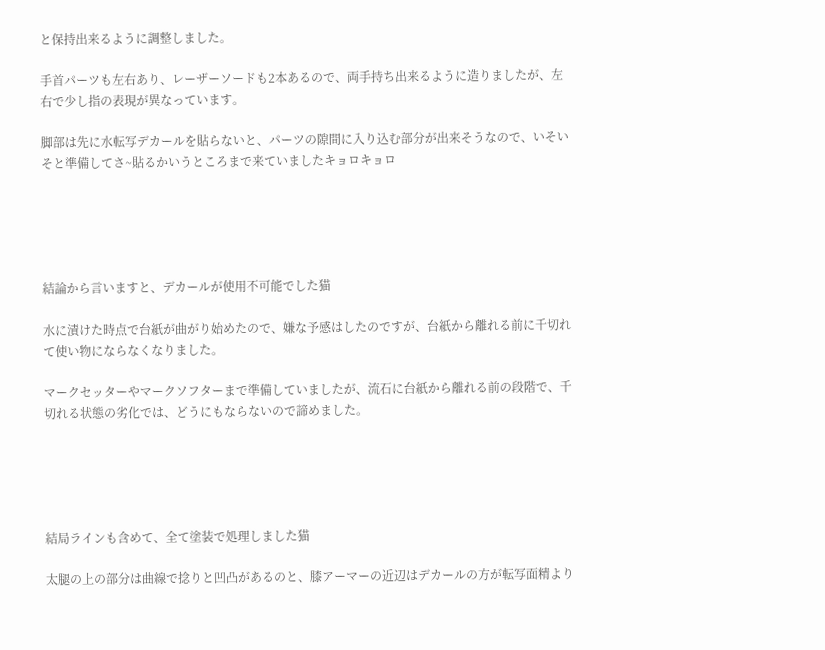と保持出来るように調整しました。

手首パーツも左右あり、レーザーソードも2本あるので、両手持ち出来るように造りましたが、左右で少し指の表現が異なっています。

脚部は先に水転写デカールを貼らないと、パーツの隙間に入り込む部分が出来そうなので、いそいそと準備してさ~貼るかいうところまで来ていましたキョロキョロ





結論から言いますと、デカールが使用不可能でした猫

水に漬けた時点で台紙が曲がり始めたので、嫌な予感はしたのですが、台紙から離れる前に千切れて使い物にならなくなりました。

マークセッターやマークソフターまで準備していましたが、流石に台紙から離れる前の段階で、千切れる状態の劣化では、どうにもならないので諦めました。





結局ラインも含めて、全て塗装で処理しました猫

太腿の上の部分は曲線で捻りと凹凸があるのと、膝アーマーの近辺はデカールの方が転写面精より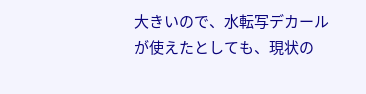大きいので、水転写デカールが使えたとしても、現状の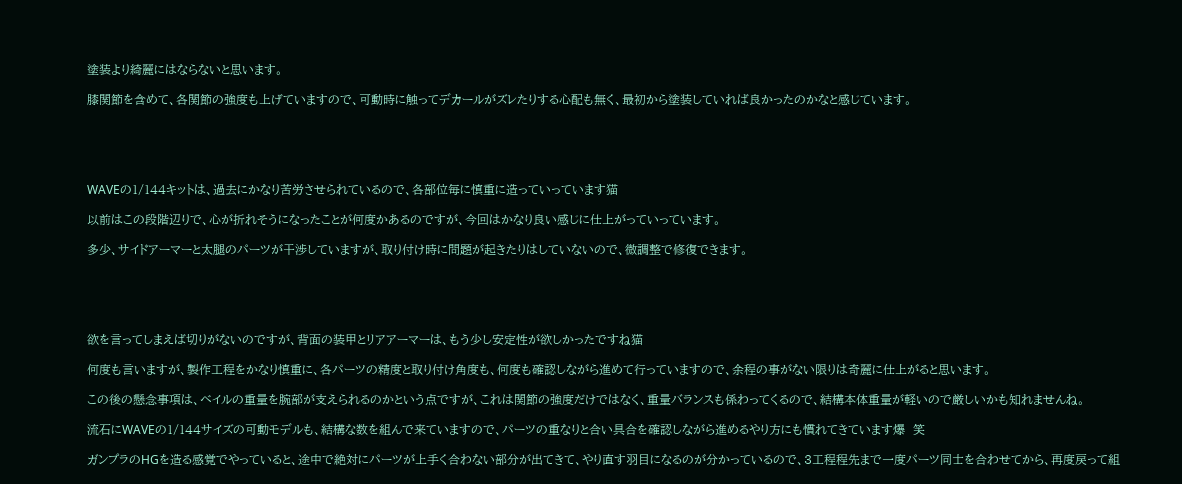塗装より綺麗にはならないと思います。

膝関節を含めて、各関節の強度も上げていますので、可動時に触ってデカールがズレたりする心配も無く、最初から塗装していれば良かったのかなと感じています。





WAVEの1/144キットは、過去にかなり苦労させられているので、各部位毎に慎重に造っていっています猫

以前はこの段階辺りで、心が折れそうになったことが何度かあるのですが、今回はかなり良い感じに仕上がっていっています。

多少、サイドアーマーと太腿のパーツが干渉していますが、取り付け時に問題が起きたりはしていないので、微調整で修復できます。





欲を言ってしまえば切りがないのですが、背面の装甲とリアアーマーは、もう少し安定性が欲しかったですね猫

何度も言いますが、製作工程をかなり慎重に、各パーツの精度と取り付け角度も、何度も確認しながら進めて行っていますので、余程の事がない限りは奇麗に仕上がると思います。

この後の懸念事項は、ベイルの重量を腕部が支えられるのかという点ですが、これは関節の強度だけではなく、重量バランスも係わってくるので、結構本体重量が軽いので厳しいかも知れませんね。

流石にWAVEの1/144サイズの可動モデルも、結構な数を組んで来ていますので、パーツの重なりと合い具合を確認しながら進めるやり方にも慣れてきています爆  笑

ガンプラのHGを造る感覚でやっていると、途中で絶対にパーツが上手く合わない部分が出てきて、やり直す羽目になるのが分かっているので、3工程程先まで一度パーツ同士を合わせてから、再度戻って組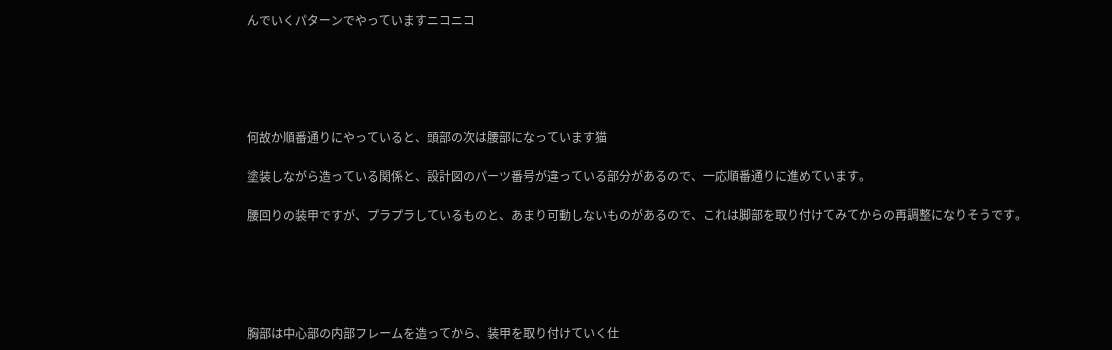んでいくパターンでやっていますニコニコ





何故か順番通りにやっていると、頭部の次は腰部になっています猫

塗装しながら造っている関係と、設計図のパーツ番号が違っている部分があるので、一応順番通りに進めています。

腰回りの装甲ですが、プラプラしているものと、あまり可動しないものがあるので、これは脚部を取り付けてみてからの再調整になりそうです。





胸部は中心部の内部フレームを造ってから、装甲を取り付けていく仕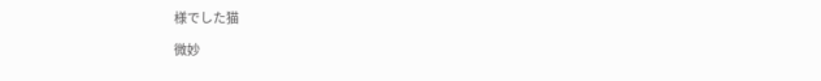様でした猫

微妙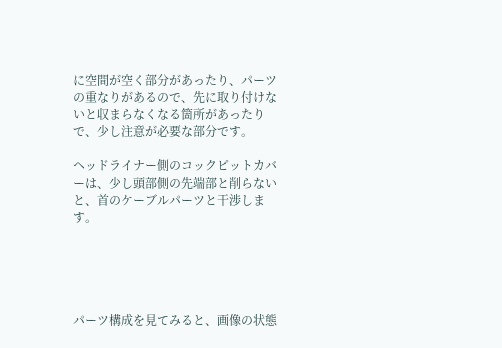に空間が空く部分があったり、パーツの重なりがあるので、先に取り付けないと収まらなくなる箇所があったりで、少し注意が必要な部分です。

ヘッドライナー側のコックピットカバーは、少し頭部側の先端部と削らないと、首のケーブルパーツと干渉します。





パーツ構成を見てみると、画像の状態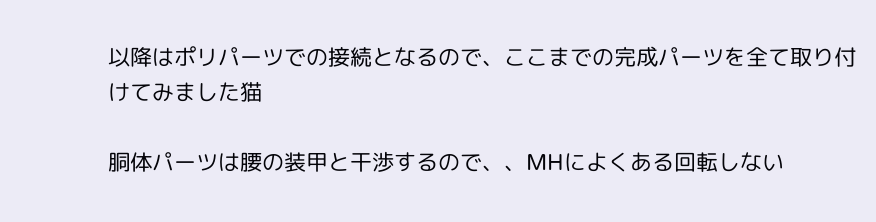以降はポリパーツでの接続となるので、ここまでの完成パーツを全て取り付けてみました猫

胴体パーツは腰の装甲と干渉するので、、MHによくある回転しない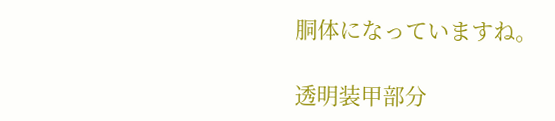胴体になっていますね。

透明装甲部分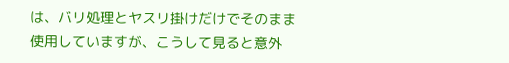は、バリ処理とヤスリ掛けだけでそのまま使用していますが、こうして見ると意外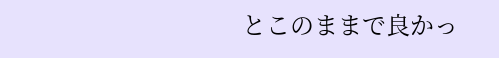とこのままで良かっ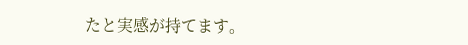たと実感が持てます。